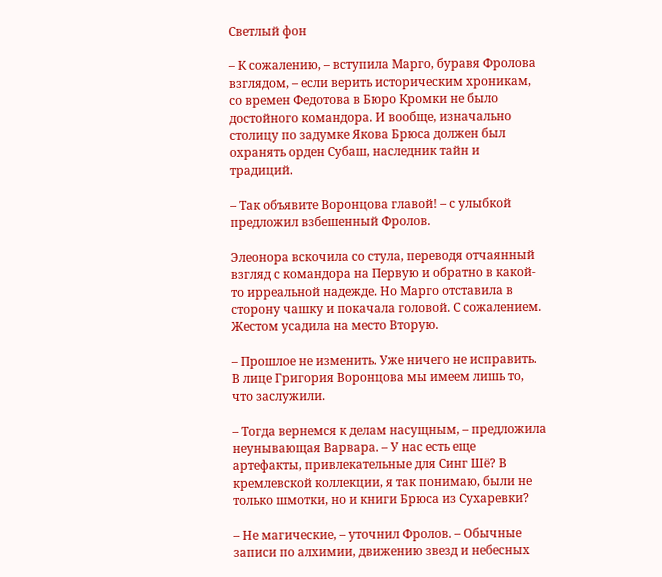Светлый фон

– К сожалению, – вступила Марго, буравя Фролова взглядом, – если верить историческим хроникам, со времен Федотова в Бюро Кромки не было достойного командора. И вообще, изначально столицу по задумке Якова Брюса должен был охранять орден Субаш, наследник тайн и традиций.

– Так объявите Воронцова главой! – с улыбкой предложил взбешенный Фролов.

Элеонора вскочила со стула, переводя отчаянный взгляд с командора на Первую и обратно в какой-то ирреальной надежде. Но Марго отставила в сторону чашку и покачала головой. С сожалением. Жестом усадила на место Вторую.

– Прошлое не изменить. Уже ничего не исправить. В лице Григория Воронцова мы имеем лишь то, что заслужили.

– Тогда вернемся к делам насущным, – предложила неунывающая Варвара. – У нас есть еще артефакты, привлекательные для Синг Шё? В кремлевской коллекции, я так понимаю, были не только шмотки, но и книги Брюса из Сухаревки?

– Не магические, – уточнил Фролов. – Обычные записи по алхимии, движению звезд и небесных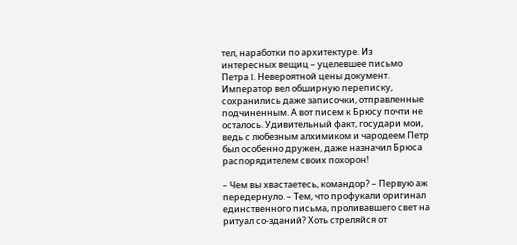тел, наработки по архитектуре. Из интересных вещиц – уцелевшее письмо Петра I. Невероятной цены документ. Император вел обширную переписку, сохранились даже записочки, отправленные подчиненным. А вот писем к Брюсу почти не осталось. Удивительный факт, государи мои, ведь с любезным алхимиком и чародеем Петр был особенно дружен, даже назначил Брюса распорядителем своих похорон!

– Чем вы хвастаетесь, командор? – Первую аж передернуло. – Тем, что профукали оригинал единственного письма, проливавшего свет на ритуал со-зданий? Хоть стреляйся от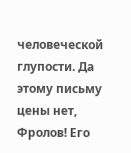человеческой глупости. Да этому письму цены нет, Фролов! Его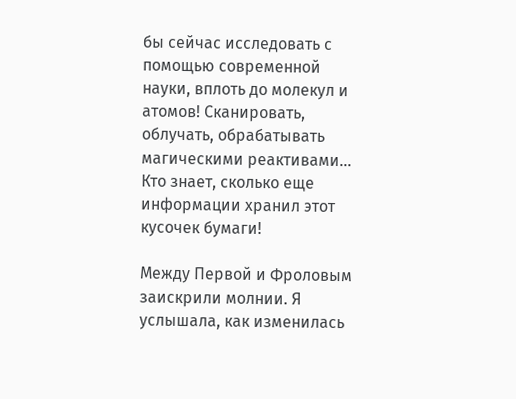бы сейчас исследовать с помощью современной науки, вплоть до молекул и атомов! Сканировать, облучать, обрабатывать магическими реактивами… Кто знает, сколько еще информации хранил этот кусочек бумаги!

Между Первой и Фроловым заискрили молнии. Я услышала, как изменилась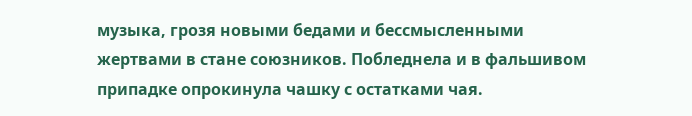музыка, грозя новыми бедами и бессмысленными жертвами в стане союзников. Побледнела и в фальшивом припадке опрокинула чашку с остатками чая.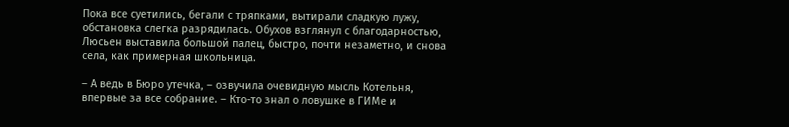Пока все суетились, бегали с тряпками, вытирали сладкую лужу, обстановка слегка разрядилась. Обухов взглянул с благодарностью, Люсьен выставила большой палец, быстро, почти незаметно, и снова села, как примерная школьница.

– А ведь в Бюро утечка, – озвучила очевидную мысль Котельня, впервые за все собрание. – Кто-то знал о ловушке в ГИМе и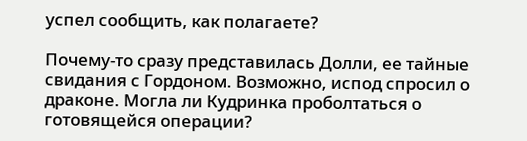успел сообщить, как полагаете?

Почему-то сразу представилась Долли, ее тайные свидания с Гордоном. Возможно, испод спросил о драконе. Могла ли Кудринка проболтаться о готовящейся операции?